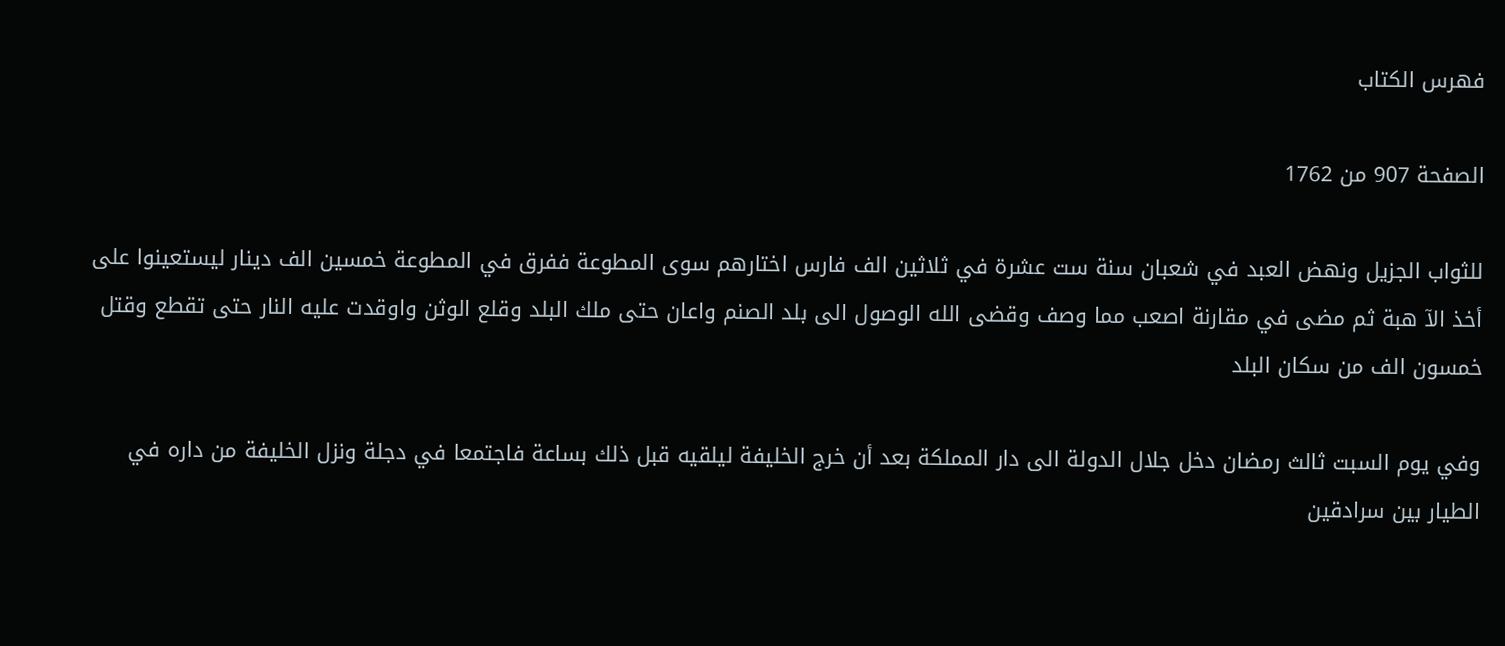فهرس الكتاب

الصفحة 907 من 1762

للثواب الجزيل ونهض العبد في شعبان سنة ست عشرة في ثلاثين الف فارس اختارهم سوى المطوعة ففرق في المطوعة خمسين الف دينار ليستعينوا على أخذ الآ هبة ثم مضى في مقارنة اصعب مما وصف وقضى الله الوصول الى بلد الصنم واعان حتى ملك البلد وقلع الوثن واوقدت عليه النار حتى تقطع وقتل خمسون الف من سكان البلد

وفي يوم السبت ثالث رمضان دخل جلال الدولة الى دار المملكة بعد أن خرج الخليفة ليلقيه قبل ذلك بساعة فاجتمعا في دجلة ونزل الخليفة من داره في الطيار بين سرادقين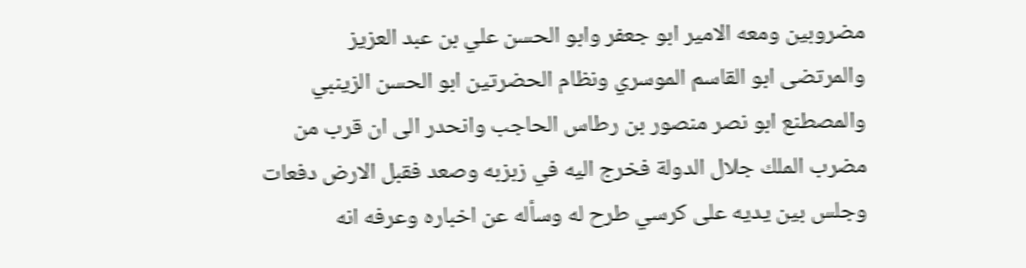مضروبين ومعه الامير ابو جعفر وابو الحسن علي بن عبد العزيز والمرتضى ابو القاسم الموسري ونظام الحضرتين ابو الحسن الزينبي والمصطنع ابو نصر منصور بن رطاس الحاجب وانحدر الى ان قرب من مضرب الملك جلال الدولة فخرج اليه في زبزبه وصعد فقبل الارض دفعات وجلس بين يديه على كرسي طرح له وسأله عن اخباره وعرفه انه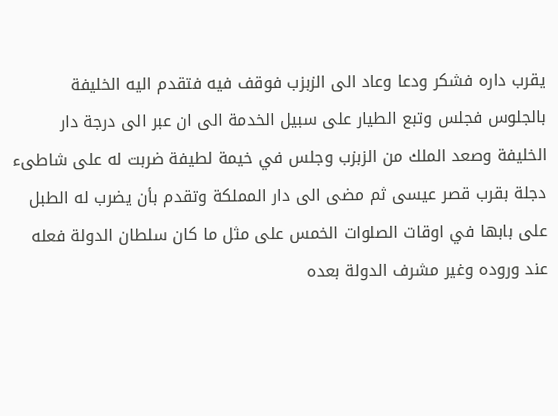يقرب داره فشكر ودعا وعاد الى الزبزب فوقف فيه فتقدم اليه الخليفة بالجلوس فجلس وتبع الطيار على سبيل الخدمة الى ان عبر الى درجة دار الخليفة وصعد الملك من الزبزب وجلس في خيمة لطيفة ضربت له على شاطىء دجلة بقرب قصر عيسى ثم مضى الى دار المملكة وتقدم بأن يضرب له الطبل على بابها في اوقات الصلوات الخمس على مثل ما كان سلطان الدولة فعله عند وروده وغير مشرف الدولة بعده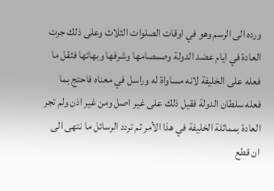ورده الى الرسم وهو في اوقات الصلوات الثلاث وعلى ذلك جرت العادة في ايام عضد الدولة وصمصامها وشرفها وبهائها فثقل ما فعله على الخليفة لانه مساواة له وراسل في معناه فاحتج بما فعله سلطان الدولة فقيل ذلك على غير اصل ومن غير اذن ولم تجر العادة بمماثلة الخليفة في هذا الأمر ثم تردد الرسائل ما نتهى الى ان قطع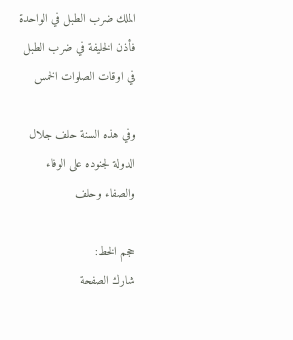الملك ضرب الطبل في الواحدة فأذن الخليفة في ضرب الطبل في اوقات الصلوات الخمس

وفي هذه السنة حلف جلال الدولة لجنوده على الوفاء والصفاء وحلف

حجم الخط:
شارك الصفحة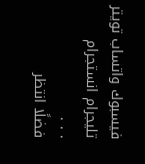فيسبوك واتساب تويتر تليجرام انستجرام
. . .
فضلًا انتظر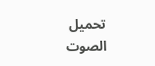تحميل الصوت